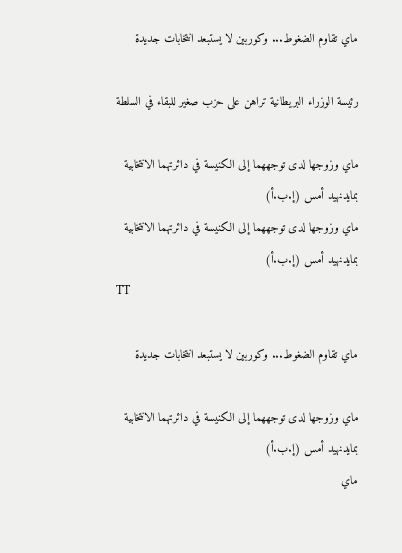ماي تقاوم الضغوط... وكوربين لا يستبعد انتخابات جديدة

رئيسة الوزراء البريطانية تراهن على حزب صغير للبقاء في السلطة

ماي وزوجها لدى توجههما إلى الكنيسة في دائرتهما الانتخابية بمايدنهيد أمس (إ.ب.أ)
ماي وزوجها لدى توجههما إلى الكنيسة في دائرتهما الانتخابية بمايدنهيد أمس (إ.ب.أ)
TT

ماي تقاوم الضغوط... وكوربين لا يستبعد انتخابات جديدة

ماي وزوجها لدى توجههما إلى الكنيسة في دائرتهما الانتخابية بمايدنهيد أمس (إ.ب.أ)
ماي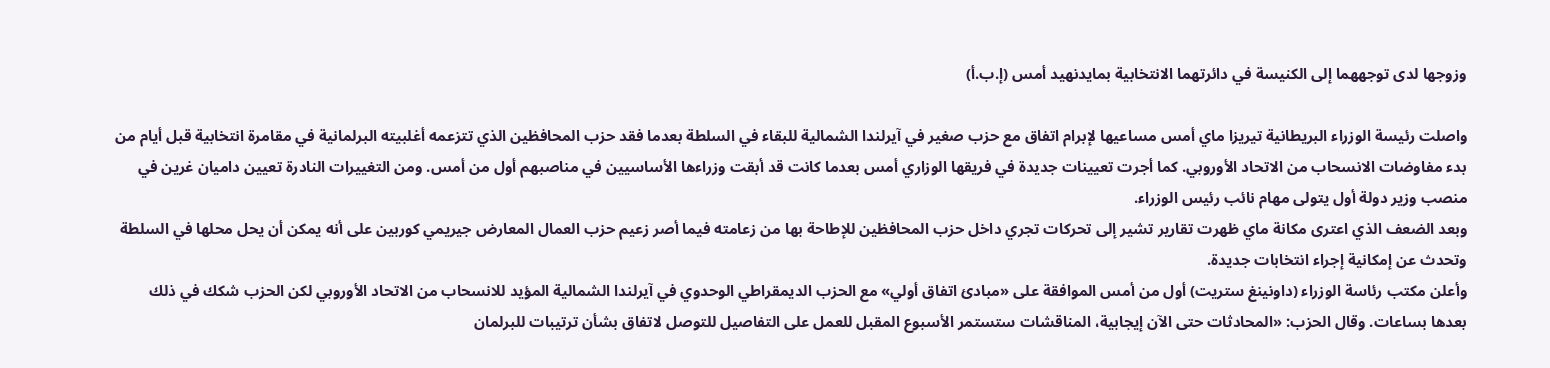وزوجها لدى توجههما إلى الكنيسة في دائرتهما الانتخابية بمايدنهيد أمس (إ.ب.أ)

واصلت رئيسة الوزراء البريطانية تيريزا ماي أمس مساعيها لإبرام اتفاق مع حزب صغير في آيرلندا الشمالية للبقاء في السلطة بعدما فقد حزب المحافظين الذي تتزعمه أغلبيته البرلمانية في مقامرة انتخابية قبل أيام من بدء مفاوضات الانسحاب من الاتحاد الأوروبي. كما أجرت تعيينات جديدة في فريقها الوزاري أمس بعدما كانت قد أبقت وزراءها الأساسيين في مناصبهم أول من أمس. ومن التغييرات النادرة تعيين داميان غرين في منصب وزير دولة أول يتولى مهام نائب رئيس الوزراء.
وبعد الضعف الذي اعترى مكانة ماي ظهرت تقارير تشير إلى تحركات تجري داخل حزب المحافظين للإطاحة بها من زعامته فيما أصر زعيم حزب العمال المعارض جيريمي كوربين على أنه يمكن أن يحل محلها في السلطة وتحدث عن إمكانية إجراء انتخابات جديدة.
وأعلن مكتب رئاسة الوزراء (داونينغ ستريت) أول من أمس الموافقة على «مبادئ اتفاق أولي» مع الحزب الديمقراطي الوحدوي في آيرلندا الشمالية المؤيد للانسحاب من الاتحاد الأوروبي لكن الحزب شكك في ذلك بعدها بساعات. وقال الحزب: «المحادثات حتى الآن إيجابية، المناقشات ستستمر الأسبوع المقبل للعمل على التفاصيل للتوصل لاتفاق بشأن ترتيبات للبرلمان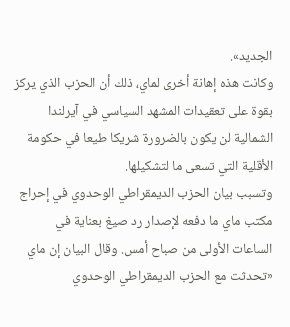الجديد».
وكانت هذه إهانة أخرى لماي، ذلك أن الحزب الذي يركز بقوة على تعقيدات المشهد السياسي في آيرلندا الشمالية لن يكون بالضرورة شريكا طيعا في حكومة الأقلية التي تسعى ما لتشكيلها.
وتسبب بيان الحزب الديمقراطي الوحدوي في إحراج مكتب ماي ما دفعه لإصدار رد صيغ بعناية في الساعات الأولى من صباح أمس. وقال البيان إن ماي «تحدثت مع الحزب الديمقراطي الوحدوي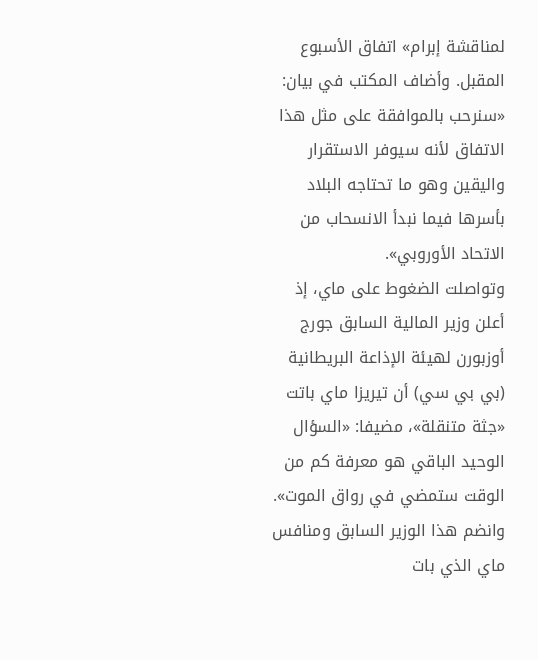لمناقشة إبرام» اتفاق الأسبوع المقبل. وأضاف المكتب في بيان: «سنرحب بالموافقة على مثل هذا الاتفاق لأنه سيوفر الاستقرار واليقين وهو ما تحتاجه البلاد بأسرها فيما نبدأ الانسحاب من الاتحاد الأوروبي».
وتواصلت الضغوط على ماي، إذ أعلن وزير المالية السابق جورج أوزبورن لهيئة الإذاعة البريطانية (بي بي سي) أن تيريزا ماي باتت «جثة متنقلة»، مضيفا: «السؤال الوحيد الباقي هو معرفة كم من الوقت ستمضي في رواق الموت». وانضم هذا الوزير السابق ومنافس ماي الذي بات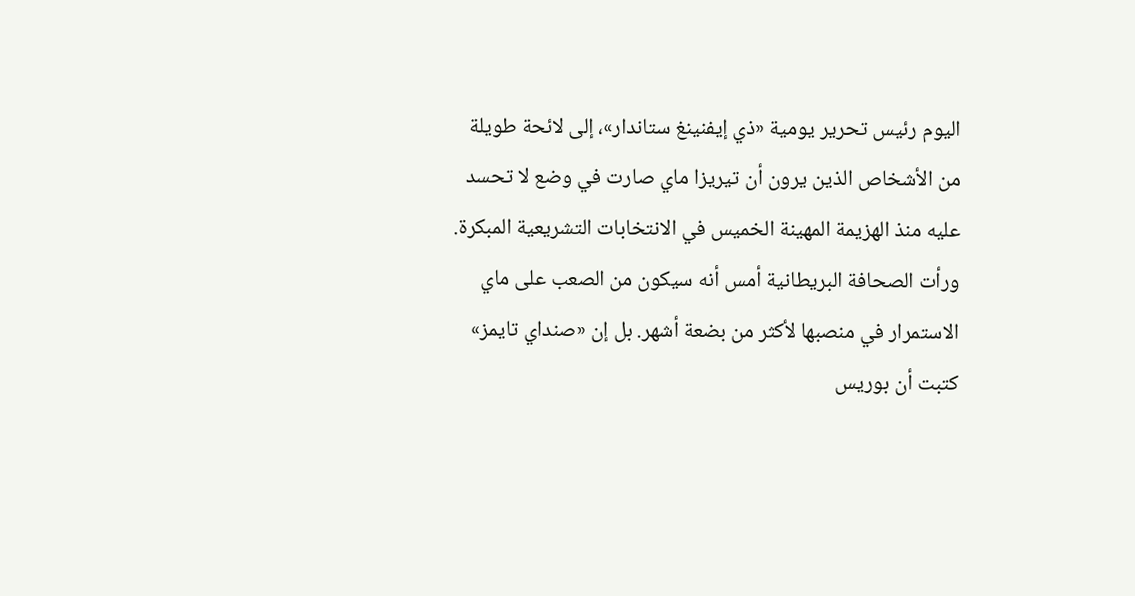اليوم رئيس تحرير يومية «ذي إيفنينغ ستاندار»، إلى لائحة طويلة من الأشخاص الذين يرون أن تيريزا ماي صارت في وضع لا تحسد عليه منذ الهزيمة المهينة الخميس في الانتخابات التشريعية المبكرة.
ورأت الصحافة البريطانية أمس أنه سيكون من الصعب على ماي الاستمرار في منصبها لأكثر من بضعة أشهر. بل إن «صنداي تايمز» كتبت أن بوريس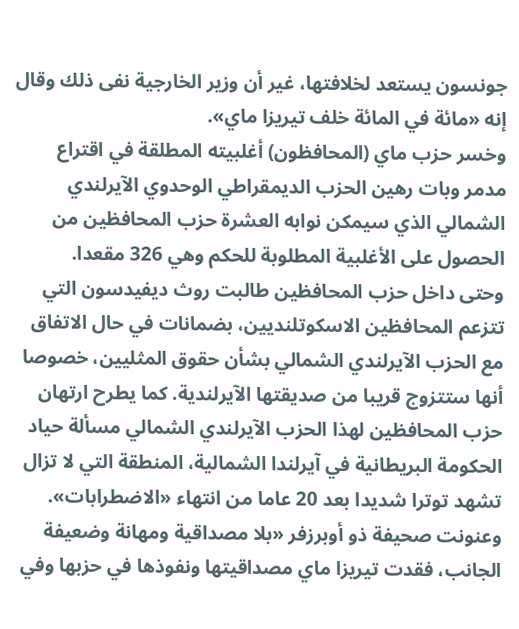جونسون يستعد لخلافتها، غير أن وزير الخارجية نفى ذلك وقال إنه «مائة في المائة خلف تيريزا ماي».
وخسر حزب ماي (المحافظون) أغلبيته المطلقة في اقتراع مدمر وبات رهين الحزب الديمقراطي الوحدوي الآيرلندي الشمالي الذي سيمكن نوابه العشرة حزب المحافظين من الحصول على الأغلبية المطلوبة للحكم وهي 326 مقعدا.
وحتى داخل حزب المحافظين طالبت روث ديفيدسون التي تتزعم المحافظين الاسكوتلنديين، بضمانات في حال الاتفاق مع الحزب الآيرلندي الشمالي بشأن حقوق المثليين، خصوصا أنها ستتزوج قريبا من صديقتها الآيرلندية. كما يطرح ارتهان حزب المحافظين لهذا الحزب الآيرلندي الشمالي مسألة حياد الحكومة البريطانية في آيرلندا الشمالية، المنطقة التي لا تزال تشهد توترا شديدا بعد 20 عاما من انتهاء «الاضطرابات». وعنونت صحيفة ذو أوبرزفر «بلا مصداقية ومهانة وضعيفة الجانب، فقدت تيريزا ماي مصداقيتها ونفوذها في حزبها وفي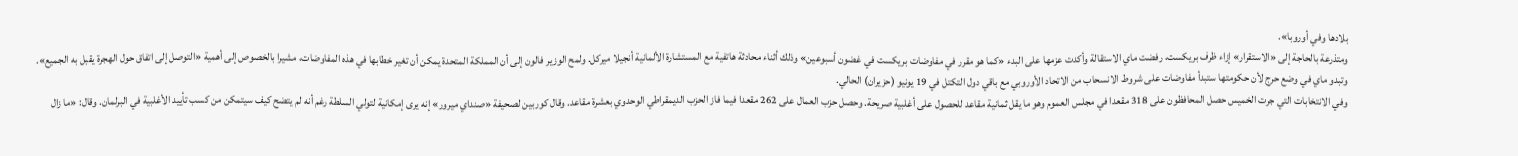بلادها وفي أوروبا».
ومتذرعة بالحاجة إلى «الاستقرار» إزاء ظرف بريكست، رفضت ماي الاستقالة وأكدت عزمها على البدء «كما هو مقرر في مفاوضات بريكست في غضون أسبوعين» وذلك أثناء محادثة هاتفية مع المستشارة الألمانية أنجيلا ميركل. ولمح الوزير فالون إلى أن المملكة المتحدة يمكن أن تغير خطابها في هذه المفاوضات، مشيرا بالخصوص إلى أهمية «التوصل إلى اتفاق حول الهجرة يقبل به الجميع».
وتبدو ماي في وضع حرج لأن حكومتها ستبدأ مفاوضات على شروط الانسحاب من الاتحاد الأوروبي مع باقي دول التكتل في 19 يونيو (حزيران) الحالي.
وفي الانتخابات التي جرت الخميس حصل المحافظون على 318 مقعدا في مجلس العموم وهو ما يقل ثمانية مقاعد للحصول على أغلبية صريحة. وحصل حزب العمال على 262 مقعدا فيما فاز الحزب الديمقراطي الوحدوي بعشرة مقاعد. وقال كوربين لصحيفة «صنداي ميرور» إنه يرى إمكانية لتولي السلطة رغم أنه لم يتضح كيف سيتمكن من كسب تأييد الأغلبية في البرلمان. وقال: «ما زال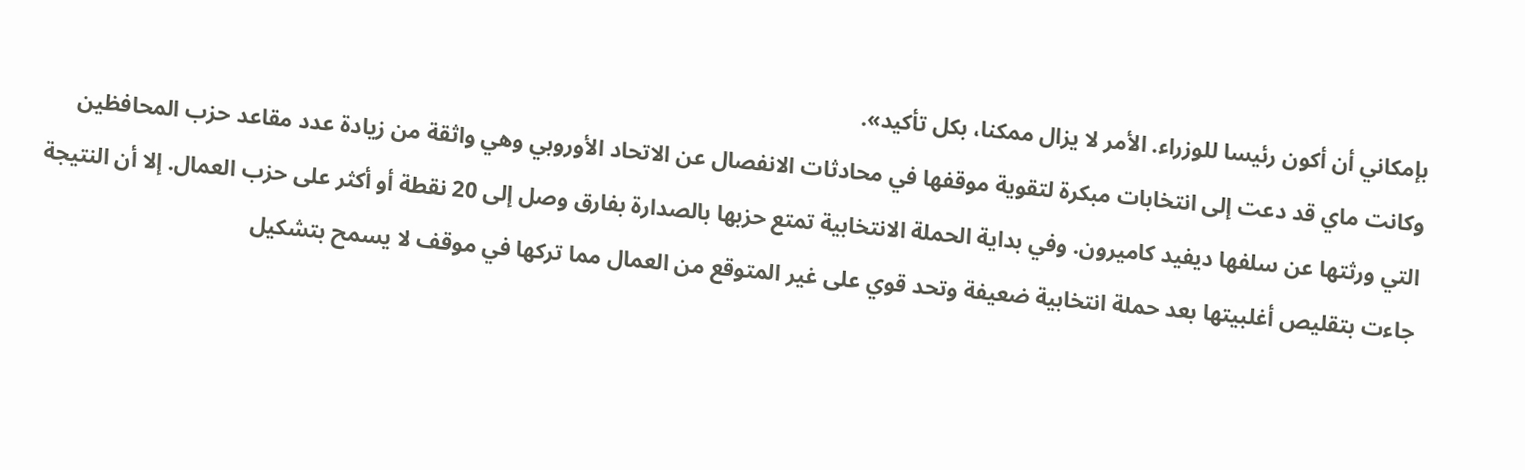بإمكاني أن أكون رئيسا للوزراء. الأمر لا يزال ممكنا، بكل تأكيد».
وكانت ماي قد دعت إلى انتخابات مبكرة لتقوية موقفها في محادثات الانفصال عن الاتحاد الأوروبي وهي واثقة من زيادة عدد مقاعد حزب المحافظين التي ورثتها عن سلفها ديفيد كاميرون. وفي بداية الحملة الانتخابية تمتع حزبها بالصدارة بفارق وصل إلى 20 نقطة أو أكثر على حزب العمال. إلا أن النتيجة جاءت بتقليص أغلبيتها بعد حملة انتخابية ضعيفة وتحد قوي على غير المتوقع من العمال مما تركها في موقف لا يسمح بتشكيل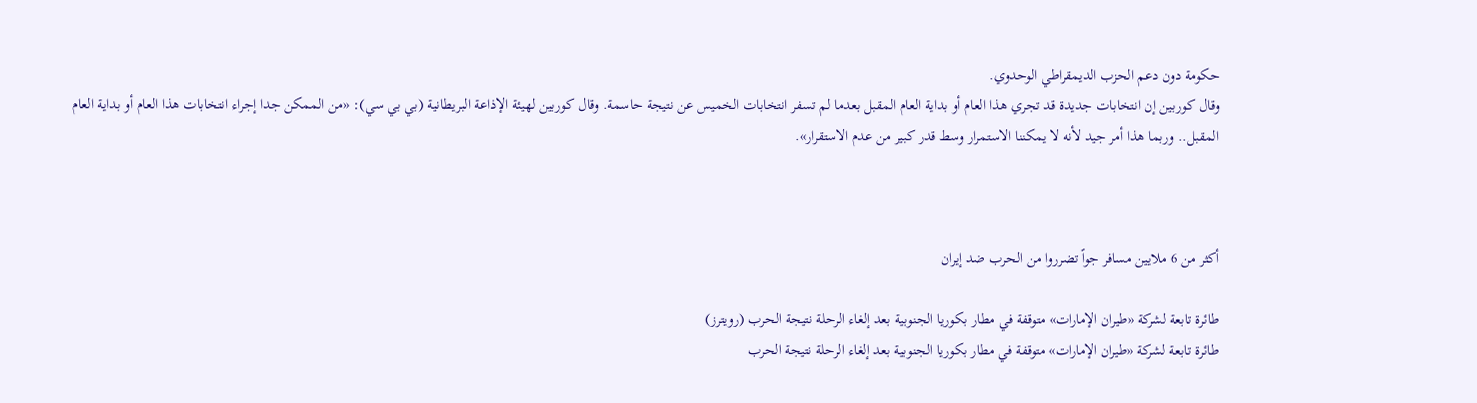حكومة دون دعم الحزب الديمقراطي الوحدوي.
وقال كوربين إن انتخابات جديدة قد تجري هذا العام أو بداية العام المقبل بعدما لم تسفر انتخابات الخميس عن نتيجة حاسمة. وقال كوربين لهيئة الإذاعة البريطانية (بي بي سي): «من الممكن جدا إجراء انتخابات هذا العام أو بداية العام المقبل.. وربما هذا أمر جيد لأنه لا يمكننا الاستمرار وسط قدر كبير من عدم الاستقرار».



أكثر من 6 ملايين مسافر جواً تضرروا من الحرب ضد إيران

طائرة تابعة لشركة «طيران الإمارات» متوقفة في مطار بكوريا الجنوبية بعد إلغاء الرحلة نتيجة الحرب (رويترز)
طائرة تابعة لشركة «طيران الإمارات» متوقفة في مطار بكوريا الجنوبية بعد إلغاء الرحلة نتيجة الحرب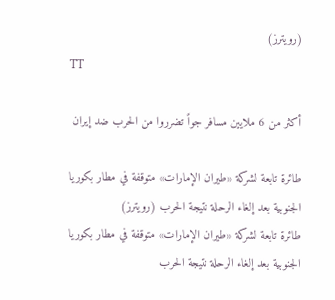(رويترز)
TT

أكثر من 6 ملايين مسافر جواً تضرروا من الحرب ضد إيران

طائرة تابعة لشركة «طيران الإمارات» متوقفة في مطار بكوريا الجنوبية بعد إلغاء الرحلة نتيجة الحرب (رويترز)
طائرة تابعة لشركة «طيران الإمارات» متوقفة في مطار بكوريا الجنوبية بعد إلغاء الرحلة نتيجة الحرب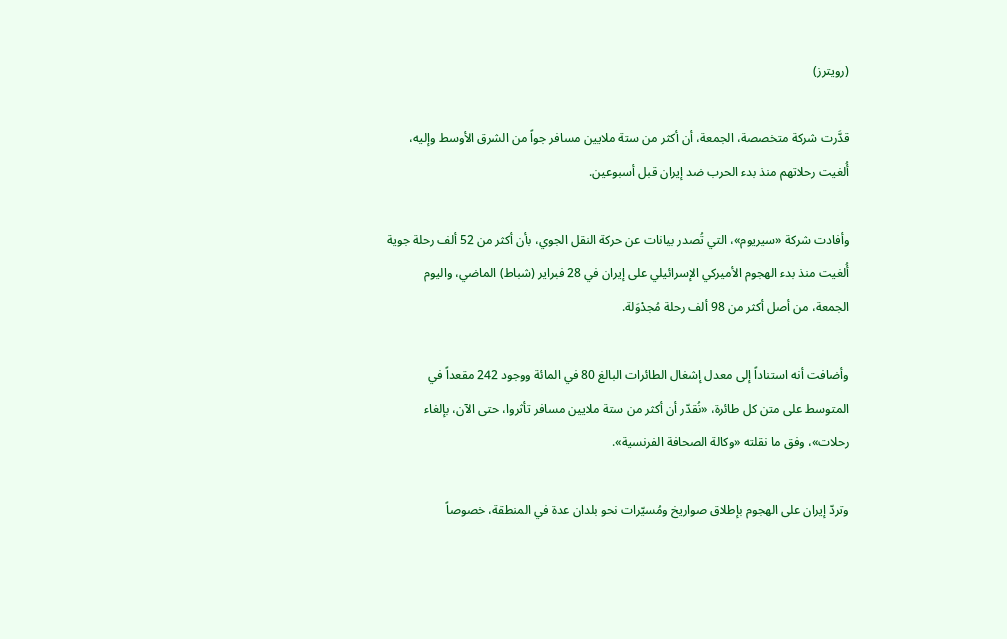(رويترز)

قدَّرت شركة متخصصة، الجمعة، أن أكثر من ستة ملايين مسافر جواً من الشرق الأوسط وإليه، أُلغيت رحلاتهم منذ بدء الحرب ضد إيران قبل أسبوعين.

وأفادت شركة «سيريوم»، التي تُصدر بيانات عن حركة النقل الجوي، بأن أكثر من 52 ألف رحلة جوية أُلغيت منذ بدء الهجوم الأميركي الإسرائيلي على إيران في 28 فبراير (شباط) الماضي، واليوم الجمعة، من أصل أكثر من 98 ألف رحلة مُجدْوَلة.

وأضافت أنه استناداً إلى معدل إشغال الطائرات البالغ 80 في المائة ووجود 242 مقعداً في المتوسط على متن كل طائرة، «نُقدّر أن أكثر من ستة ملايين مسافر تأثروا، حتى الآن، بإلغاء رحلات»، وفق ما نقلته «وكالة الصحافة الفرنسية».

وتردّ إيران على الهجوم بإطلاق صواريخ ومُسيّرات نحو بلدان عدة في المنطقة، خصوصاً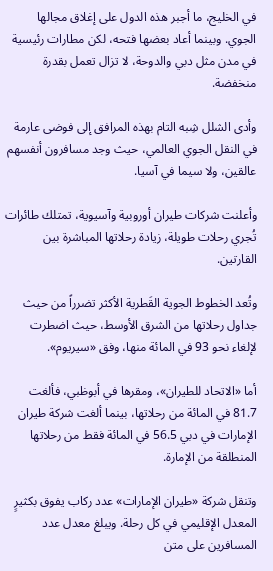في الخليج، ما أجبر هذه الدول على إغلاق مجالها الجوي. وبينما أعاد بعضها فتحه، لكن مطارات رئيسية في مدن مثل دبي والدوحة، لا تزال تعمل بقدرة منخفضة.

وأدى الشلل شِبه التام بهذه المرافق إلى فوضى عارمة في النقل الجوي العالمي، حيث وجد مسافرون أنفسهم عالقين، ولا سيما في آسيا.

وأعلنت شركات طيران أوروبية وآسيوية، تمتلك طائرات تُجري رحلات طويلة، زيادة رحلاتها المباشرة بين القارتين.

وتُعد الخطوط الجوية القَطرية الأكثر تضرراً من حيث جداول رحلاتها من الشرق الأوسط، حيث اضطرت لإلغاء نحو 93 في المائة منها، وفق «سيريوم».

أما «الاتحاد للطيران»، ومقرها في أبوظبي، فألغت 81.7 في المائة من رحلاتها، بينما ألغت شركة طيران الإمارات في دبي 56.5 في المائة فقط من رحلاتها المنطلقة من الإمارة.

وتنقل شركة «طيران الإمارات» عدد ركاب يفوق بكثيرٍ المعدل الإقليمي في كل رحلة. ويبلغ معدل عدد المسافرين على متن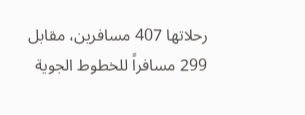رحلاتها 407 مسافرين، مقابل 299 مسافراً للخطوط الجوية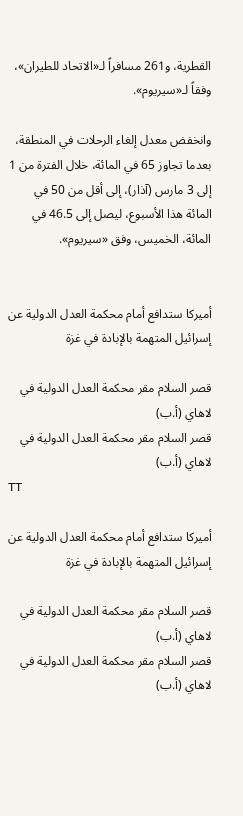القطرية، و261 مسافراً لـ«الاتحاد للطيران»، وفقاً لـ«سيريوم».

وانخفض معدل إلغاء الرحلات في المنطقة، بعدما تجاوز 65 في المائة، خلال الفترة من 1 إلى 3 مارس (آذار)، إلى أقل من 50 في المائة هذا الأسبوع، ليصل إلى 46.5 في المائة، الخميس، وفق «سيريوم».


أميركا ستدافع أمام محكمة العدل الدولية عن إسرائيل المتهمة بالإبادة في غزة

قصر السلام مقر محكمة العدل الدولية في لاهاي (أ.ب)
قصر السلام مقر محكمة العدل الدولية في لاهاي (أ.ب)
TT

أميركا ستدافع أمام محكمة العدل الدولية عن إسرائيل المتهمة بالإبادة في غزة

قصر السلام مقر محكمة العدل الدولية في لاهاي (أ.ب)
قصر السلام مقر محكمة العدل الدولية في لاهاي (أ.ب)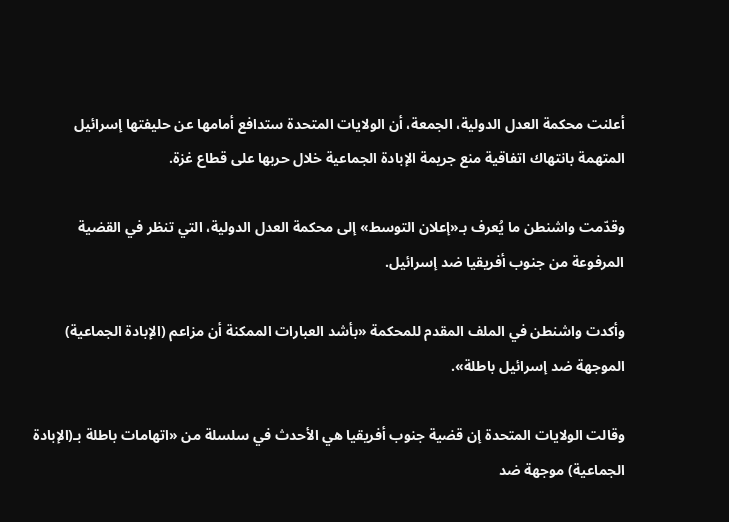أعلنت محكمة العدل الدولية، الجمعة، أن الولايات المتحدة ستدافع أمامها عن حليفتها إسرائيل المتهمة بانتهاك اتفاقية منع جريمة الإبادة الجماعية خلال حربها على قطاع غزة.

وقدّمت واشنطن ما يُعرف بـ«إعلان التوسط» إلى محكمة العدل الدولية، التي تنظر في القضية المرفوعة من جنوب أفريقيا ضد إسرائيل.

وأكدت واشنطن في الملف المقدم للمحكمة «بأشد العبارات الممكنة أن مزاعم (الإبادة الجماعية) الموجهة ضد إسرائيل باطلة».

وقالت الولايات المتحدة إن قضية جنوب أفريقيا هي الأحدث في سلسلة من «اتهامات باطلة بـ(الإبادة الجماعية) موجهة ضد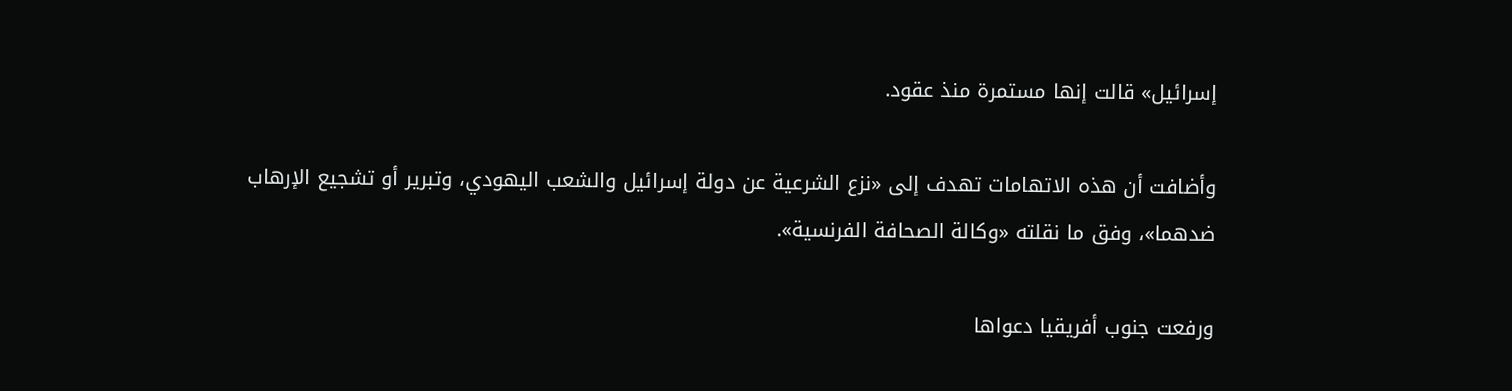إسرائيل» قالت إنها مستمرة منذ عقود.

وأضافت أن هذه الاتهامات تهدف إلى «نزع الشرعية عن دولة إسرائيل والشعب اليهودي، وتبرير أو تشجيع الإرهاب ضدهما»، وفق ما نقلته «وكالة الصحافة الفرنسية».

ورفعت جنوب أفريقيا دعواها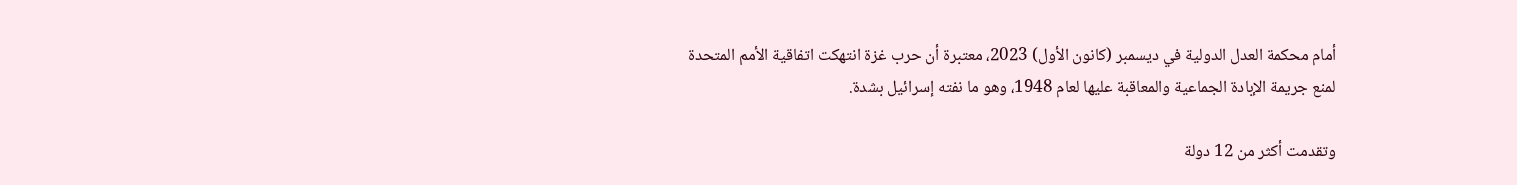أمام محكمة العدل الدولية في ديسمبر (كانون الأول) 2023، معتبرة أن حرب غزة انتهكت اتفاقية الأمم المتحدة لمنع جريمة الإبادة الجماعية والمعاقبة عليها لعام 1948، وهو ما نفته إسرائيل بشدة.

وتقدمت أكثر من 12 دولة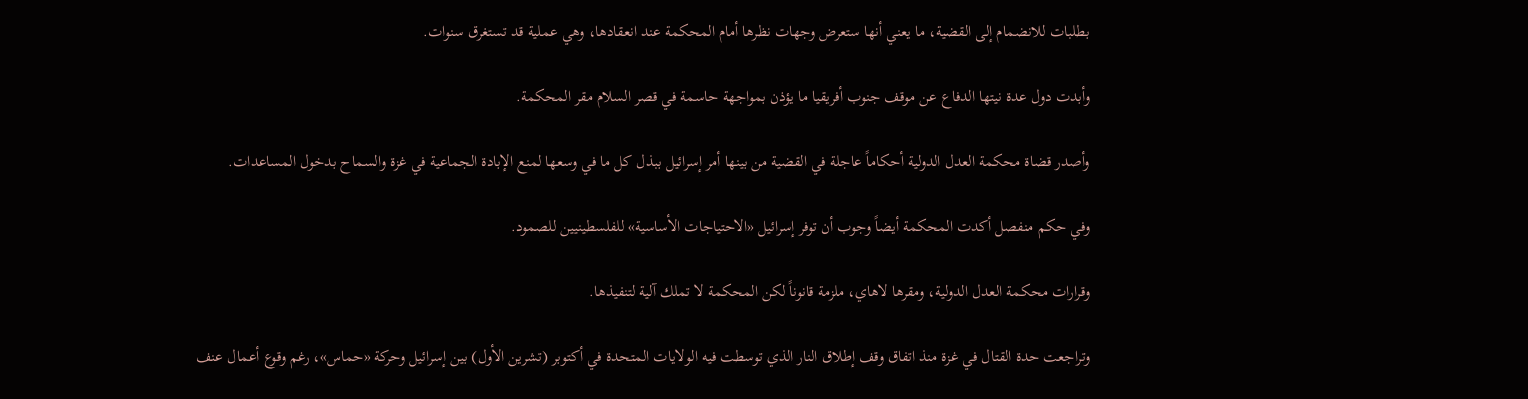بطلبات للانضمام إلى القضية، ما يعني أنها ستعرض وجهات نظرها أمام المحكمة عند انعقادها، وهي عملية قد تستغرق سنوات.

وأبدت دول عدة نيتها الدفاع عن موقف جنوب أفريقيا ما يؤذن بمواجهة حاسمة في قصر السلام مقر المحكمة.

وأصدر قضاة محكمة العدل الدولية أحكاماً عاجلة في القضية من بينها أمر إسرائيل ببذل كل ما في وسعها لمنع الإبادة الجماعية في غزة والسماح بدخول المساعدات.

وفي حكم منفصل أكدت المحكمة أيضاً وجوب أن توفر إسرائيل «الاحتياجات الأساسية» للفلسطينيين للصمود.

وقرارات محكمة العدل الدولية، ومقرها لاهاي، ملزمة قانوناً لكن المحكمة لا تملك آلية لتنفيذها.

وتراجعت حدة القتال في غزة منذ اتفاق وقف إطلاق النار الذي توسطت فيه الولايات المتحدة في أكتوبر (تشرين الأول) بين إسرائيل وحركة «حماس»، رغم وقوع أعمال عنف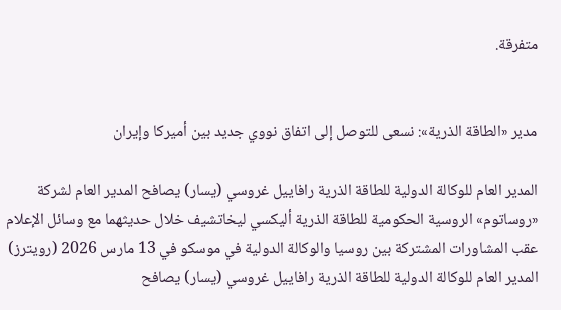متفرقة.


مدير «الطاقة الذرية»: نسعى للتوصل إلى اتفاق نووي جديد بين أميركا وإيران

المدير العام للوكالة الدولية للطاقة الذرية رافاييل غروسي (يسار) يصافح المدير العام لشركة «روساتوم» الروسية الحكومية للطاقة الذرية أليكسي ليخاتشيف خلال حديثهما مع وسائل الإعلام عقب المشاورات المشتركة بين روسيا والوكالة الدولية في موسكو في 13 مارس 2026 (رويترز)
المدير العام للوكالة الدولية للطاقة الذرية رافاييل غروسي (يسار) يصافح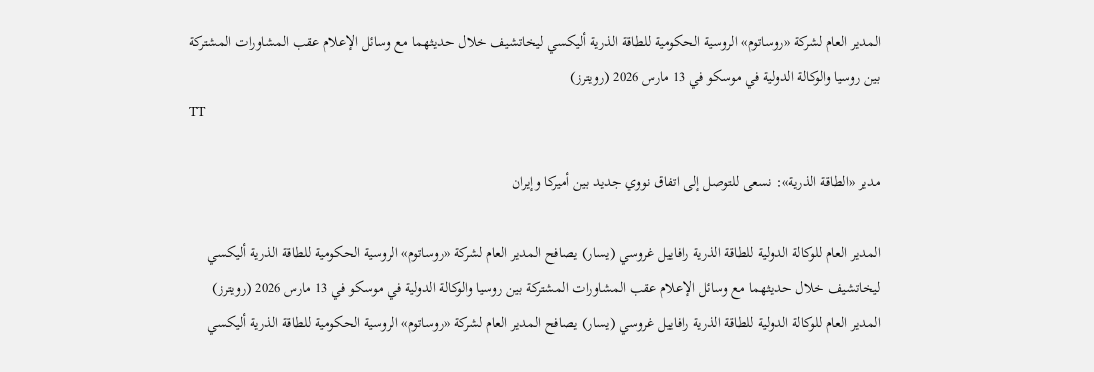المدير العام لشركة «روساتوم» الروسية الحكومية للطاقة الذرية أليكسي ليخاتشيف خلال حديثهما مع وسائل الإعلام عقب المشاورات المشتركة بين روسيا والوكالة الدولية في موسكو في 13 مارس 2026 (رويترز)
TT

مدير «الطاقة الذرية»: نسعى للتوصل إلى اتفاق نووي جديد بين أميركا وإيران

المدير العام للوكالة الدولية للطاقة الذرية رافاييل غروسي (يسار) يصافح المدير العام لشركة «روساتوم» الروسية الحكومية للطاقة الذرية أليكسي ليخاتشيف خلال حديثهما مع وسائل الإعلام عقب المشاورات المشتركة بين روسيا والوكالة الدولية في موسكو في 13 مارس 2026 (رويترز)
المدير العام للوكالة الدولية للطاقة الذرية رافاييل غروسي (يسار) يصافح المدير العام لشركة «روساتوم» الروسية الحكومية للطاقة الذرية أليكسي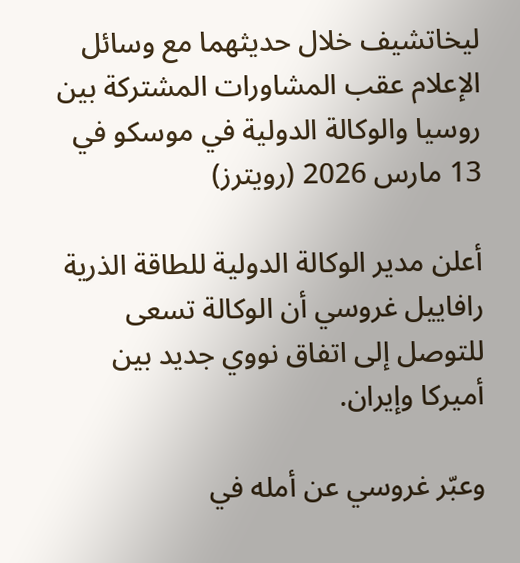ليخاتشيف خلال حديثهما مع وسائل الإعلام عقب المشاورات المشتركة بين روسيا والوكالة الدولية في موسكو في 13 مارس 2026 (رويترز)

أعلن مدير الوكالة الدولية للطاقة الذرية رافاييل غروسي أن الوكالة تسعى للتوصل إلى اتفاق نووي جديد بين أميركا وإيران.

وعبّر غروسي عن أمله ‌في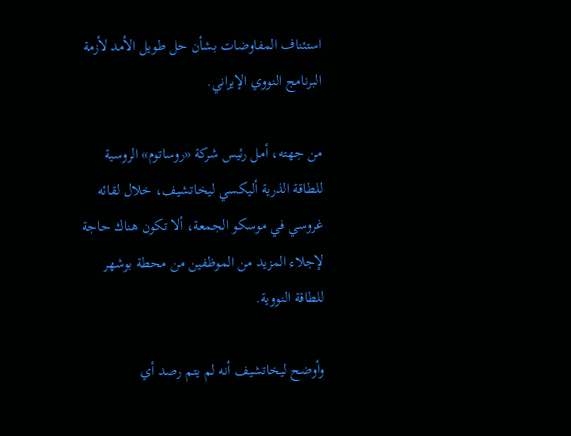استئناف المفاوضات بشأن حل طويل الأمد لأزمة البرنامج النووي الإيراني.

من جهته، أمل رئيس شركة «روساتوم» الروسية للطاقة الذرية أليكسي ليخاتشيف، خلال لقائه غروسي في موسكو الجمعة، ألا تكون هناك حاجة لإجلاء المزيد من الموظفين من محطة بوشهر للطاقة النووية.

وأوضح ليخاتشيف أنه لم يتم رصد أي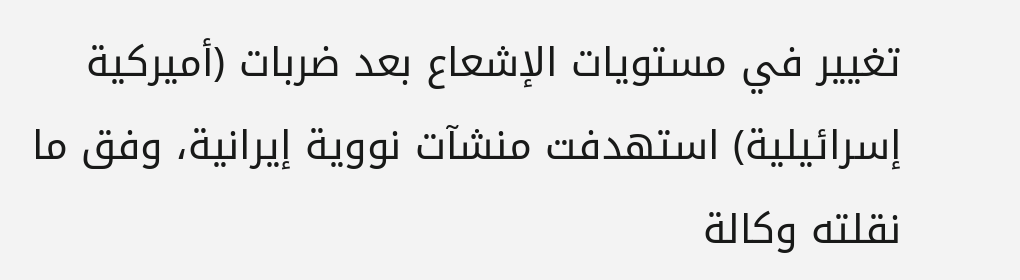تغيير في مستويات الإشعاع بعد ضربات (أميركية إسرائيلية) استهدفت منشآت نووية إيرانية، وفق ما نقلته وكالة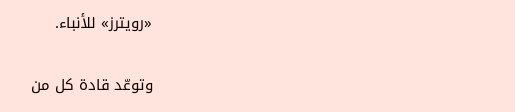«رويترز» للأنباء.

وتوعّد قادة كل من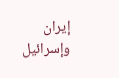إيران وإسرائيل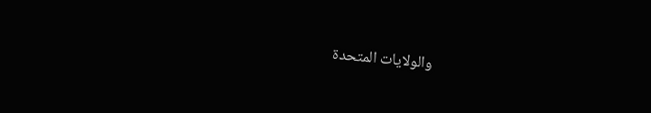والولايات المتحدة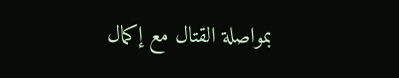بمواصلة القتال مع إكمال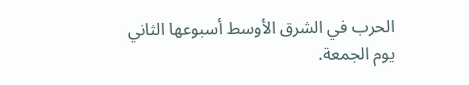الحرب في الشرق الأوسط أسبوعها الثاني يوم الجمعة.